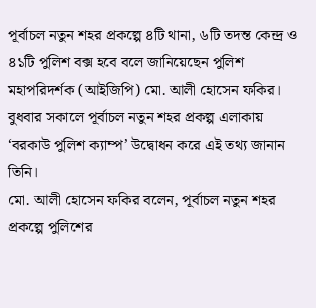পূর্বাচল নতুন শহর প্রকল্পে ৪টি থানা, ৬টি তদন্ত কেন্দ্র ও ৪১টি পুলিশ বক্স হবে বলে জানিয়েছেন পুলিশ মহাপরিদর্শক (আইজিপি) মো. আলী হোসেন ফকির। বুধবার সকালে পূর্বাচল নতুন শহর প্রকল্প এলাকায় ‘বরকাউ পুলিশ ক্যাম্প’ উদ্বোধন করে এই তথ্য জানান তিনি।
মো. আলী হোসেন ফকির বলেন, পূর্বাচল নতুন শহর প্রকল্পে পুলিশের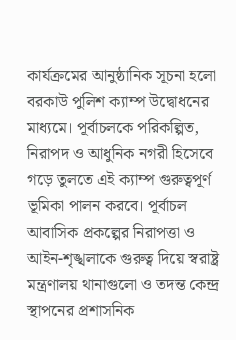কার্যক্রমের আনুষ্ঠানিক সূচনা হলো বরকাউ পুলিশ ক্যাম্প উদ্বোধনের মাধ্যমে। পূর্বাচলকে পরিকল্পিত, নিরাপদ ও আধুনিক নগরী হিসেবে গড়ে তুলতে এই ক্যাম্প গুরুত্বপূর্ণ ভূমিকা পালন করবে। পূর্বাচল আবাসিক প্রকল্পের নিরাপত্তা ও আইন-শৃঙ্খলাকে গুরুত্ব দিয়ে স্বরাষ্ট্র মন্ত্রণালয় থানাগুলো ও তদন্ত কেন্দ্র স্থাপনের প্রশাসনিক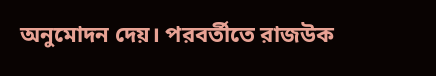অনুমোদন দেয়। পরবর্তীতে রাজউক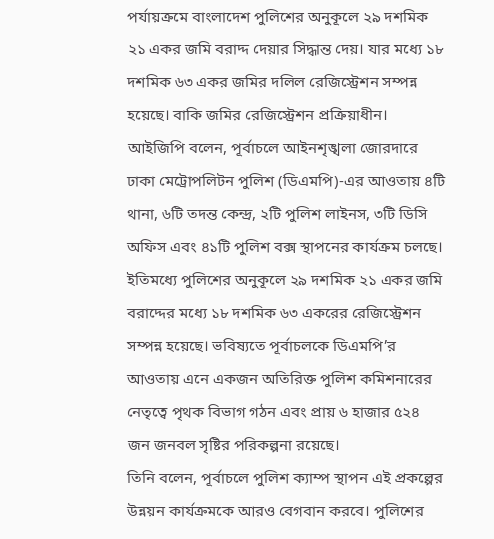পর্যায়ক্রমে বাংলাদেশ পুলিশের অনুকূলে ২৯ দশমিক ২১ একর জমি বরাদ্দ দেয়ার সিদ্ধান্ত দেয়। যার মধ্যে ১৮ দশমিক ৬৩ একর জমির দলিল রেজিস্ট্রেশন সম্পন্ন হয়েছে। বাকি জমির রেজিস্ট্রেশন প্রক্রিয়াধীন।
আইজিপি বলেন, পূর্বাচলে আইনশৃঙ্খলা জোরদারে ঢাকা মেট্রোপলিটন পুলিশ (ডিএমপি)-এর আওতায় ৪টি থানা, ৬টি তদন্ত কেন্দ্র, ২টি পুলিশ লাইনস, ৩টি ডিসি অফিস এবং ৪১টি পুলিশ বক্স স্থাপনের কার্যক্রম চলছে। ইতিমধ্যে পুলিশের অনুকূলে ২৯ দশমিক ২১ একর জমি বরাদ্দের মধ্যে ১৮ দশমিক ৬৩ একরের রেজিস্ট্রেশন সম্পন্ন হয়েছে। ভবিষ্যতে পূর্বাচলকে ডিএমপি’র আওতায় এনে একজন অতিরিক্ত পুলিশ কমিশনারের নেতৃত্বে পৃথক বিভাগ গঠন এবং প্রায় ৬ হাজার ৫২৪ জন জনবল সৃষ্টির পরিকল্পনা রয়েছে।
তিনি বলেন, পূর্বাচলে পুলিশ ক্যাম্প স্থাপন এই প্রকল্পের উন্নয়ন কার্যক্রমকে আরও বেগবান করবে। পুলিশের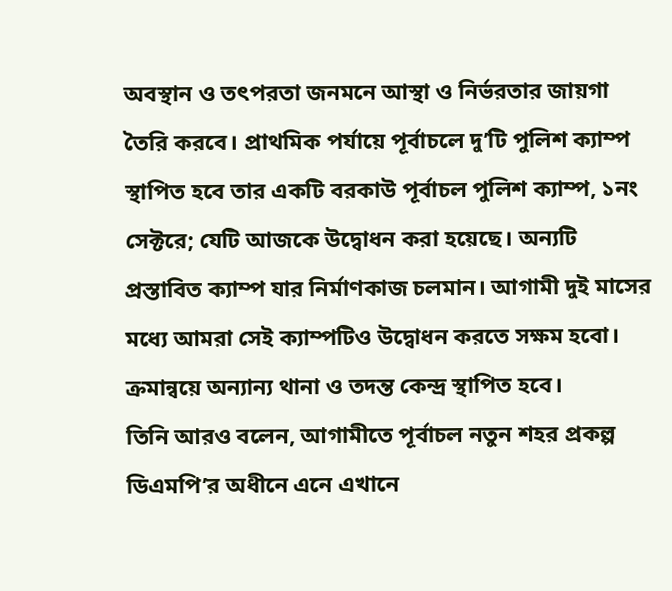অবস্থান ও তৎপরতা জনমনে আস্থা ও নির্ভরতার জায়গা তৈরি করবে। প্রাথমিক পর্যায়ে পূর্বাচলে দু’টি পুলিশ ক্যাম্প স্থাপিত হবে তার একটি বরকাউ পূর্বাচল পুলিশ ক্যাম্প, ১নং সেক্টরে; যেটি আজকে উদ্বোধন করা হয়েছে। অন্যটি প্রস্তাবিত ক্যাম্প যার নির্মাণকাজ চলমান। আগামী দুই মাসের মধ্যে আমরা সেই ক্যাম্পটিও উদ্বোধন করতে সক্ষম হবো। ক্রমান্বয়ে অন্যান্য থানা ও তদন্ত কেন্দ্র স্থাপিত হবে।
তিনি আরও বলেন, আগামীতে পূর্বাচল নতুন শহর প্রকল্প ডিএমপি’র অধীনে এনে এখানে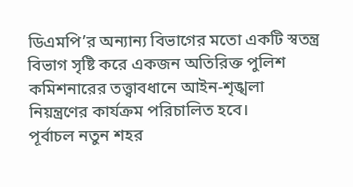ডিএমপি’র অন্যান্য বিভাগের মতো একটি স্বতন্ত্র বিভাগ সৃষ্টি করে একজন অতিরিক্ত পুলিশ কমিশনারের তত্ত্বাবধানে আইন-শৃঙ্খলা নিয়ন্ত্রণের কার্যক্রম পরিচালিত হবে।
পূর্বাচল নতুন শহর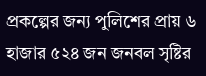প্রকল্পের জন্য পুলিশের প্রায় ৬ হাজার ৫২৪ জন জনবল সৃষ্টির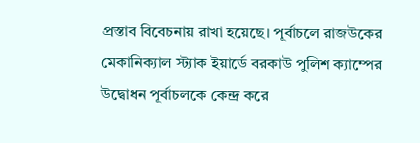প্রস্তাব বিবেচনায় রাখা হয়েছে। পূর্বাচলে রাজউকের মেকানিক্যাল স্ট্যাক ইয়ার্ডে বরকাউ পুলিশ ক্যাম্পের উদ্বোধন পূর্বাচলকে কেন্দ্র করে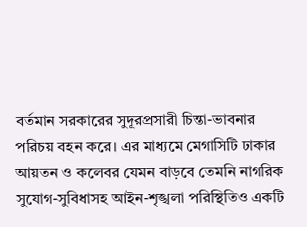বর্তমান সরকারের সুদূরপ্রসারী চিন্তা-ভাবনার পরিচয় বহন করে। এর মাধ্যমে মেগাসিটি ঢাকার আয়তন ও কলেবর যেমন বাড়বে তেমনি নাগরিক সুযোগ-সুবিধাসহ আইন-শৃঙ্খলা পরিস্থিতিও একটি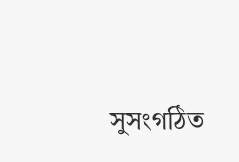সুসংগঠিত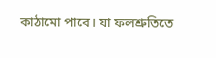কাঠামো পাবে। যা ফলশ্রুতিতে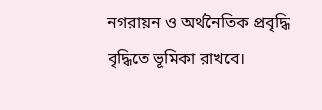নগরায়ন ও অর্থনৈতিক প্রবৃদ্ধি বৃদ্ধিতে ভূমিকা রাখবে।